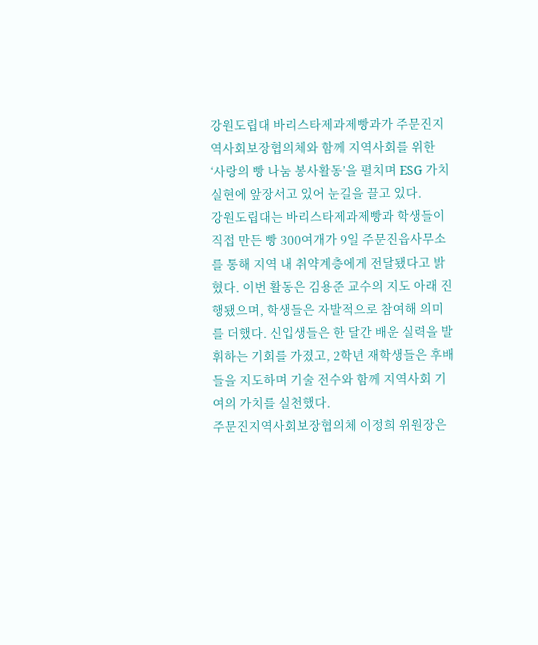강원도립대 바리스타제과제빵과가 주문진지역사회보장협의체와 함께 지역사회를 위한 ‘사랑의 빵 나눔 봉사활동’을 펼치며 ESG 가치 실현에 앞장서고 있어 눈길을 끌고 있다.
강원도립대는 바리스타제과제빵과 학생들이 직접 만든 빵 300여개가 9일 주문진읍사무소를 통해 지역 내 취약계층에게 전달됐다고 밝혔다. 이번 활동은 김용준 교수의 지도 아래 진행됐으며, 학생들은 자발적으로 참여해 의미를 더했다. 신입생들은 한 달간 배운 실력을 발휘하는 기회를 가졌고, 2학년 재학생들은 후배들을 지도하며 기술 전수와 함께 지역사회 기여의 가치를 실천했다.
주문진지역사회보장협의체 이정희 위원장은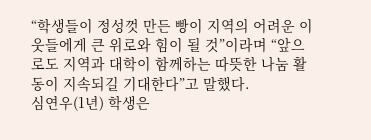“학생들이 정성껏 만든 빵이 지역의 어려운 이웃들에게 큰 위로와 힘이 될 것”이라며 “앞으로도 지역과 대학이 함께하는 따뜻한 나눔 활동이 지속되길 기대한다”고 말했다.
심연우(1년) 학생은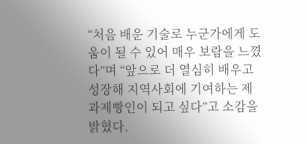“처음 배운 기술로 누군가에게 도움이 될 수 있어 매우 보람을 느꼈다”며 “앞으로 더 열심히 배우고 성장해 지역사회에 기여하는 제과제빵인이 되고 싶다”고 소감을 밝혔다.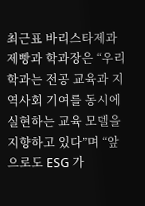최근표 바리스타제과제빵과 학과장은 “우리 학과는 전공 교육과 지역사회 기여를 동시에 실현하는 교육 모델을 지향하고 있다”며 “앞으로도 ESG 가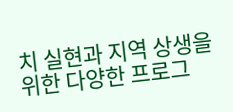치 실현과 지역 상생을 위한 다양한 프로그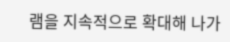램을 지속적으로 확대해 나가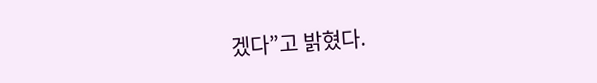겠다”고 밝혔다.